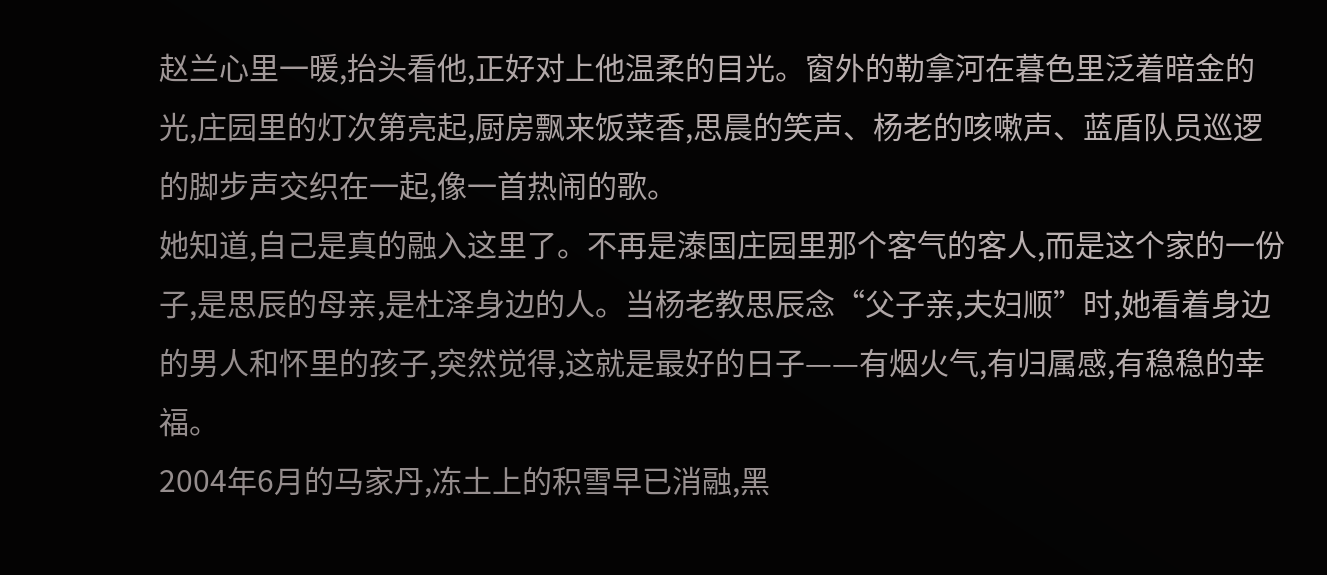赵兰心里一暖,抬头看他,正好对上他温柔的目光。窗外的勒拿河在暮色里泛着暗金的光,庄园里的灯次第亮起,厨房飘来饭菜香,思晨的笑声、杨老的咳嗽声、蓝盾队员巡逻的脚步声交织在一起,像一首热闹的歌。
她知道,自己是真的融入这里了。不再是溙国庄园里那个客气的客人,而是这个家的一份子,是思辰的母亲,是杜泽身边的人。当杨老教思辰念“父子亲,夫妇顺”时,她看着身边的男人和怀里的孩子,突然觉得,这就是最好的日子——有烟火气,有归属感,有稳稳的幸福。
2004年6月的马家丹,冻土上的积雪早已消融,黑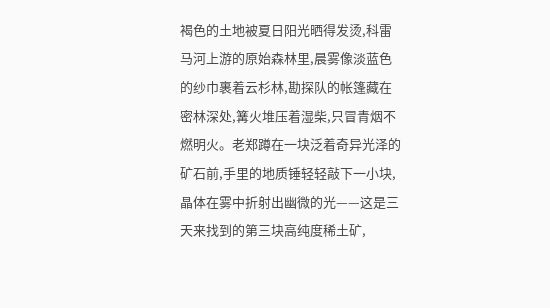褐色的土地被夏日阳光晒得发烫,科雷马河上游的原始森林里,晨雾像淡蓝色的纱巾裹着云杉林,勘探队的帐篷藏在密林深处,篝火堆压着湿柴,只冒青烟不燃明火。老郑蹲在一块泛着奇异光泽的矿石前,手里的地质锤轻轻敲下一小块,晶体在雾中折射出幽微的光——这是三天来找到的第三块高纯度稀土矿,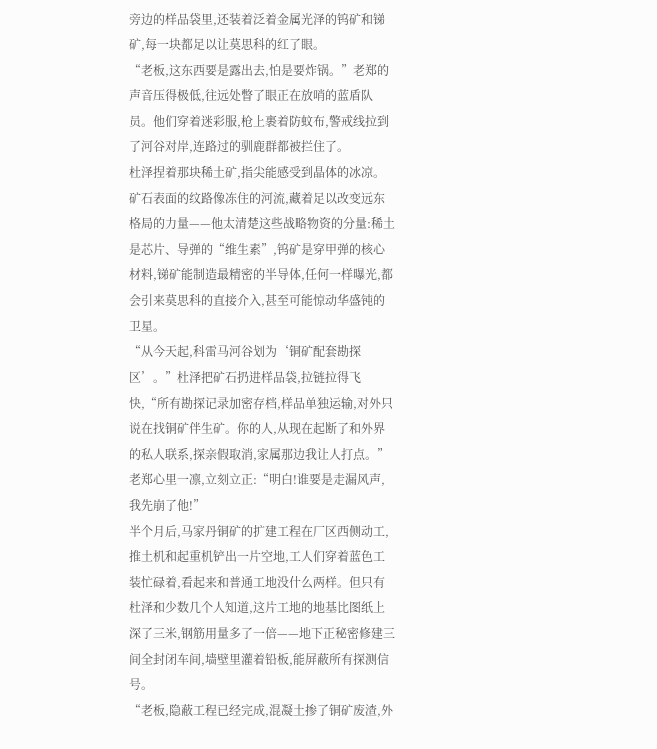旁边的样品袋里,还装着泛着金属光泽的钨矿和锑矿,每一块都足以让莫思科的红了眼。
“老板,这东西要是露出去,怕是要炸锅。”老郑的声音压得极低,往远处瞥了眼正在放哨的蓝盾队员。他们穿着迷彩服,枪上裹着防蚊布,警戒线拉到了河谷对岸,连路过的驯鹿群都被拦住了。
杜泽捏着那块稀土矿,指尖能感受到晶体的冰凉。矿石表面的纹路像冻住的河流,藏着足以改变远东格局的力量——他太清楚这些战略物资的分量:稀土是芯片、导弹的“维生素”,钨矿是穿甲弹的核心材料,锑矿能制造最精密的半导体,任何一样曝光,都会引来莫思科的直接介入,甚至可能惊动华盛钝的卫星。
“从今天起,科雷马河谷划为‘铜矿配套勘探区’。”杜泽把矿石扔进样品袋,拉链拉得飞快,“所有勘探记录加密存档,样品单独运输,对外只说在找铜矿伴生矿。你的人,从现在起断了和外界的私人联系,探亲假取消,家属那边我让人打点。”
老郑心里一凛,立刻立正:“明白!谁要是走漏风声,我先崩了他!”
半个月后,马家丹铜矿的扩建工程在厂区西侧动工,推土机和起重机铲出一片空地,工人们穿着蓝色工装忙碌着,看起来和普通工地没什么两样。但只有杜泽和少数几个人知道,这片工地的地基比图纸上深了三米,钢筋用量多了一倍——地下正秘密修建三间全封闭车间,墙壁里灌着铅板,能屏蔽所有探测信号。
“老板,隐蔽工程已经完成,混凝土掺了铜矿废渣,外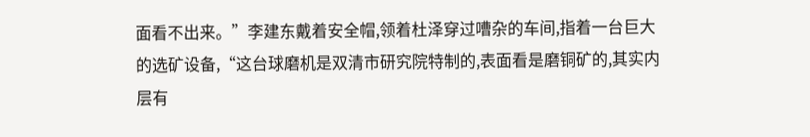面看不出来。”李建东戴着安全帽,领着杜泽穿过嘈杂的车间,指着一台巨大的选矿设备,“这台球磨机是双清市研究院特制的,表面看是磨铜矿的,其实内层有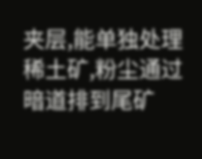夹层,能单独处理稀土矿,粉尘通过暗道排到尾矿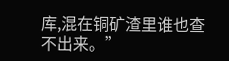库,混在铜矿渣里谁也查不出来。”